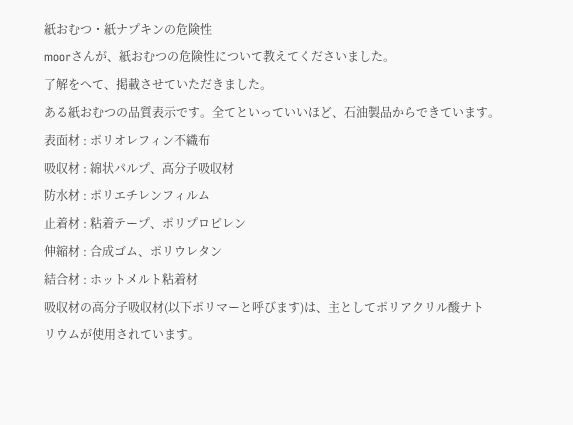紙おむつ・紙ナプキンの危険性
moorさんが、紙おむつの危険性について教えてくださいました。
了解をへて、掲載させていただきました。
ある紙おむつの品質表示です。全てといっていいほど、石油製品からできています。
表面材 : ポリオレフィン不織布
吸収材 : 綿状パルプ、高分子吸収材
防水材 : ポリエチレンフィルム
止着材 : 粘着テープ、ポリプロピレン
伸縮材 : 合成ゴム、ポリウレタン
結合材 : ホットメルト粘着材
吸収材の高分子吸収材(以下ポリマーと呼びます)は、主としてポリアクリル酸ナト
リウムが使用されています。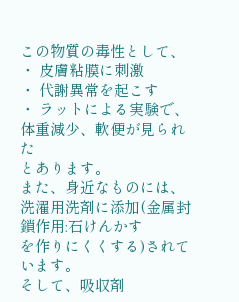この物質の毒性として、
・ 皮膚粘膜に刺激
・ 代謝異常を起こす
・ ラットによる実験で、体重減少、軟便が見られた
とあります。
また、身近なものには、洗濯用洗剤に添加(金属封鎖作用:石けんかす
を作りにくくする)されています。
そして、吸収剤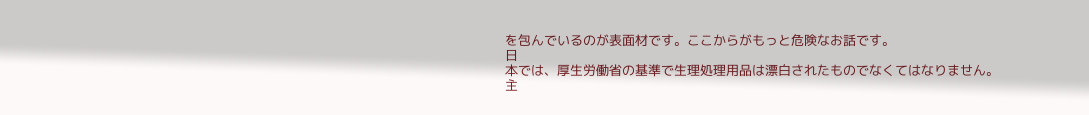を包んでいるのが表面材です。ここからがもっと危険なお話です。
日
本では、厚生労働省の基準で生理処理用品は漂白されたものでなくてはなりません。
主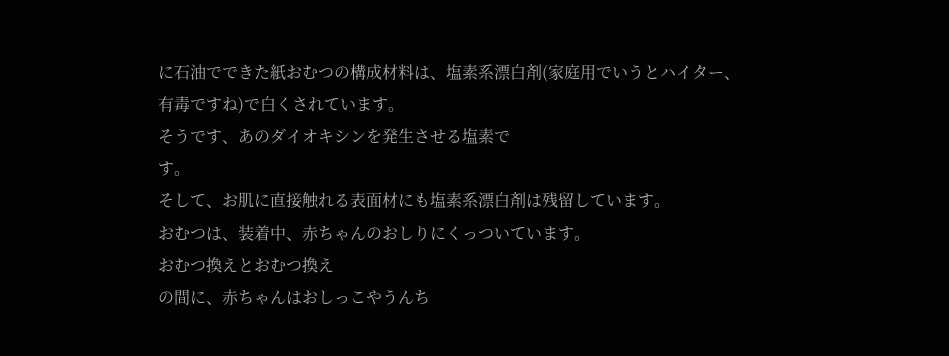に石油でできた紙おむつの構成材料は、塩素系漂白剤(家庭用でいうとハイター、
有毒ですね)で白くされています。
そうです、あのダイオキシンを発生させる塩素で
す。
そして、お肌に直接触れる表面材にも塩素系漂白剤は残留しています。
おむつは、装着中、赤ちゃんのおしりにくっついています。
おむつ換えとおむつ換え
の間に、赤ちゃんはおしっこやうんち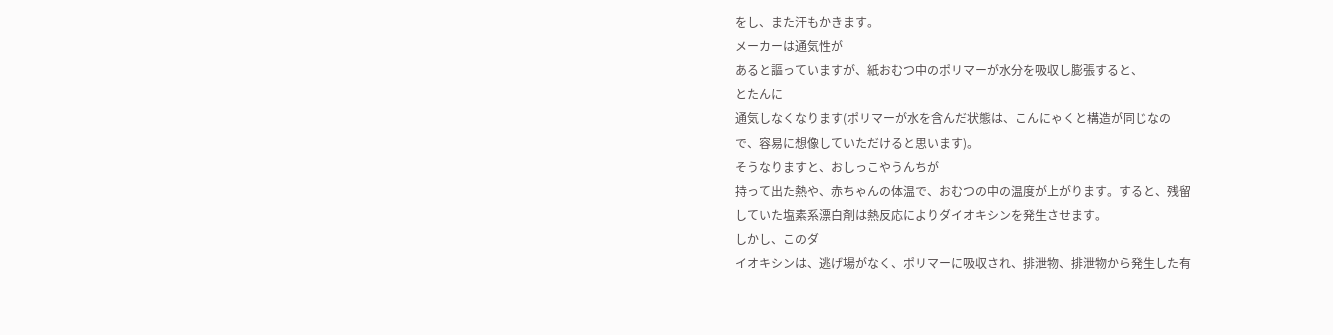をし、また汗もかきます。
メーカーは通気性が
あると謳っていますが、紙おむつ中のポリマーが水分を吸収し膨張すると、
とたんに
通気しなくなります(ポリマーが水を含んだ状態は、こんにゃくと構造が同じなの
で、容易に想像していただけると思います)。
そうなりますと、おしっこやうんちが
持って出た熱や、赤ちゃんの体温で、おむつの中の温度が上がります。すると、残留
していた塩素系漂白剤は熱反応によりダイオキシンを発生させます。
しかし、このダ
イオキシンは、逃げ場がなく、ポリマーに吸収され、排泄物、排泄物から発生した有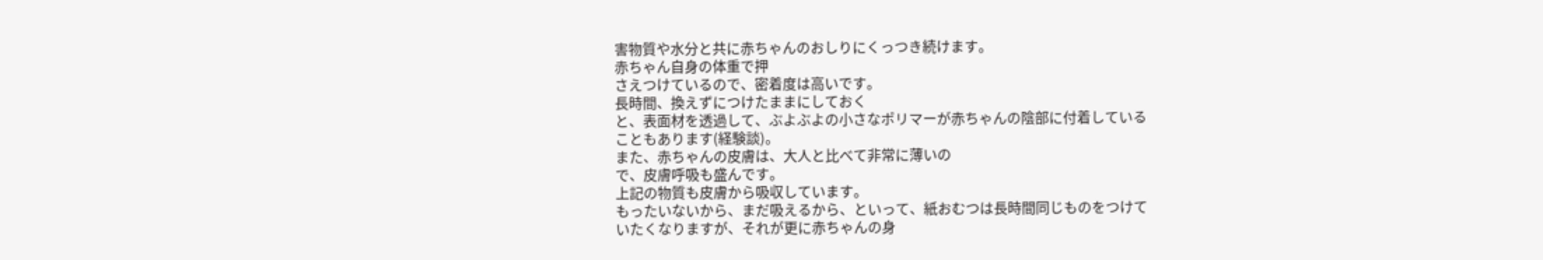害物質や水分と共に赤ちゃんのおしりにくっつき続けます。
赤ちゃん自身の体重で押
さえつけているので、密着度は高いです。
長時間、換えずにつけたままにしておく
と、表面材を透過して、ぶよぶよの小さなポリマーが赤ちゃんの陰部に付着している
こともあります(経験談)。
また、赤ちゃんの皮膚は、大人と比べて非常に薄いの
で、皮膚呼吸も盛んです。
上記の物質も皮膚から吸収しています。
もったいないから、まだ吸えるから、といって、紙おむつは長時間同じものをつけて
いたくなりますが、それが更に赤ちゃんの身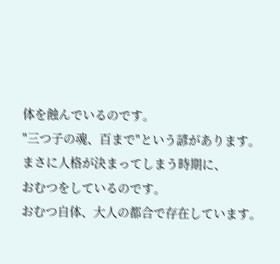体を蝕んでいるのです。
"三つ子の魂、百まで"という諺があります。
まさに人格が決まってしまう時期に、
おむつをしているのです。
おむつ自体、大人の都合で存在しています。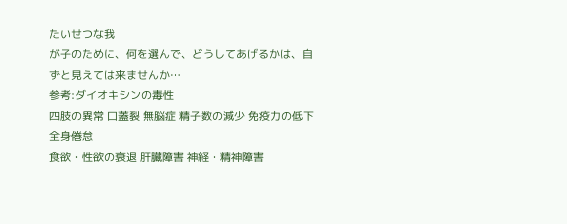たいせつな我
が子のために、何を選んで、どうしてあげるかは、自ずと見えては来ませんか…
参考:ダイオキシンの毒性
四肢の異常 口蓋裂 無脳症 精子数の減少 免疫力の低下 全身倦怠
食欲・性欲の衰退 肝臓障害 神経・精神障害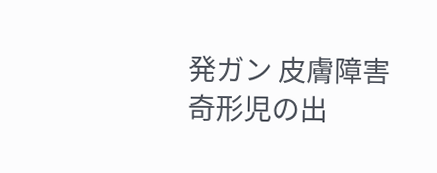発ガン 皮膚障害
奇形児の出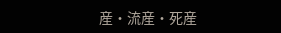産・流産・死産